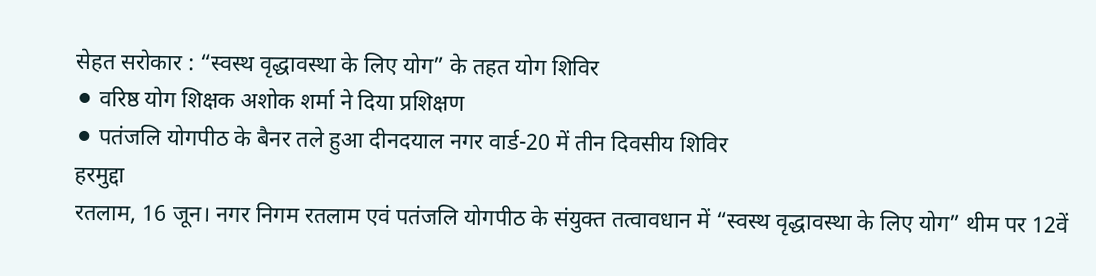सेहत सरोकार : “स्वस्थ वृद्धावस्था के लिए योग” के तहत योग शिविर
⚫ वरिष्ठ योग शिक्षक अशोक शर्मा ने दिया प्रशिक्षण
⚫ पतंजलि योगपीठ के बैनर तले हुआ दीनदयाल नगर वार्ड-20 में तीन दिवसीय शिविर
हरमुद्दा
रतलाम, 16 जून। नगर निगम रतलाम एवं पतंजलि योगपीठ के संयुक्त तत्वावधान में “स्वस्थ वृद्धावस्था के लिए योग” थीम पर 12वें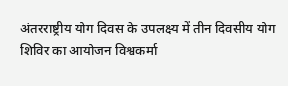अंतरराष्ट्रीय योग दिवस के उपलक्ष्य में तीन दिवसीय योग शिविर का आयोजन विश्वकर्मा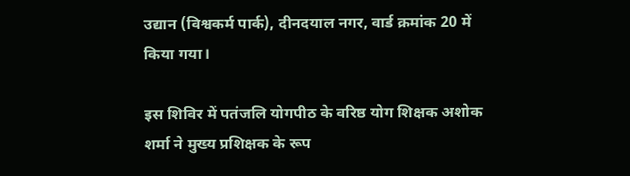उद्यान (विश्वकर्म पार्क), दीनदयाल नगर, वार्ड क्रमांक 20 में किया गया।

इस शिविर में पतंजलि योगपीठ के वरिष्ठ योग शिक्षक अशोक शर्मा ने मुख्य प्रशिक्षक के रूप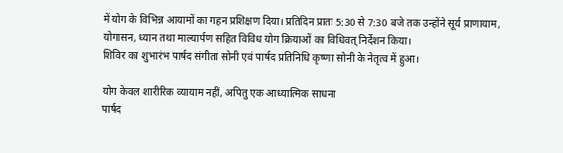में योग के विभिन्न आयामों का गहन प्रशिक्षण दिया। प्रतिदिन प्रातः 5:30 से 7:30 बजे तक उन्होंने सूर्य प्राणायाम, योगासन, ध्यान तथा माल्यार्पण सहित विविध योग क्रियाओं का विधिवत् निर्देशन किया।
शिविर का शुभारंभ पार्षद संगीता सोनी एवं पार्षद प्रतिनिधि कृष्णा सोनी के नेतृत्व में हुआ।

योग केवल शारीरिक व्यायाम नहीं, अपितु एक आध्यात्मिक साधना
पार्षद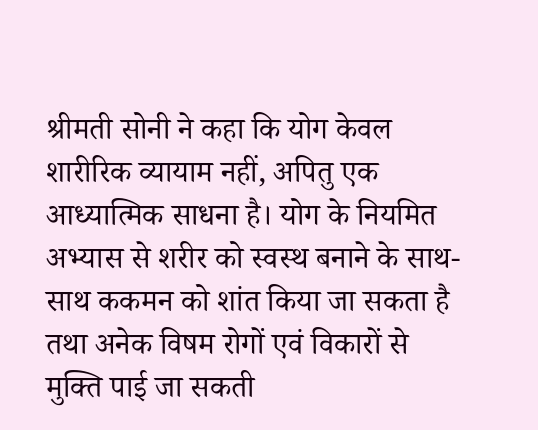श्रीमती सोनी ने कहा कि योग केवल शारीरिक व्यायाम नहीं, अपितु एक आध्यात्मिक साधना है। योग के नियमित अभ्यास से शरीर को स्वस्थ बनाने के साथ-साथ ककमन को शांत किया जा सकता है तथा अनेक विषम रोगों एवं विकारों से मुक्ति पाई जा सकती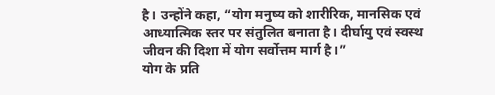है। उन्होंने कहा, “योग मनुष्य को शारीरिक, मानसिक एवं आध्यात्मिक स्तर पर संतुलित बनाता है। दीर्घायु एवं स्वस्थ जीवन की दिशा में योग सर्वोत्तम मार्ग है।”
योग के प्रति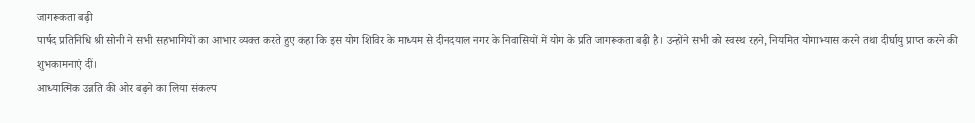जागरूकता बढ़ी
पार्षद प्रतिनिधि श्री सोनी ने सभी सहभागियों का आभार व्यक्त करते हुए कहा कि इस योग शिविर के माध्यम से दीनदयाल नगर के निवासियों में योग के प्रति जागरूकता बढ़ी है। उन्होंने सभी को स्वस्थ रहने, नियमित योगाभ्यास करने तथा दीर्घायु प्राप्त करने की शुभकामनाएं दीं।
आध्यात्मिक उन्नति की ओर बढ़ने का लिया संकल्प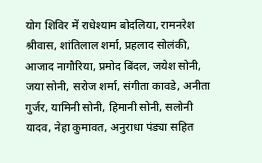योग शिविर में राधेश्याम बोदलिया, रामनरेश श्रीवास, शांतिलाल शर्मा, प्रहलाद सोलंकी, आजाद नागौरिया, प्रमोद बिंदल, जयेश सोनी, जया सोनी, सरोज शर्मा, संगीता कावडे, अनीता गुर्जर, यामिनी सोनी, हिमानी सोनी, सलोनी यादव, नेहा कुमावत, अनुराधा पंड्या सहित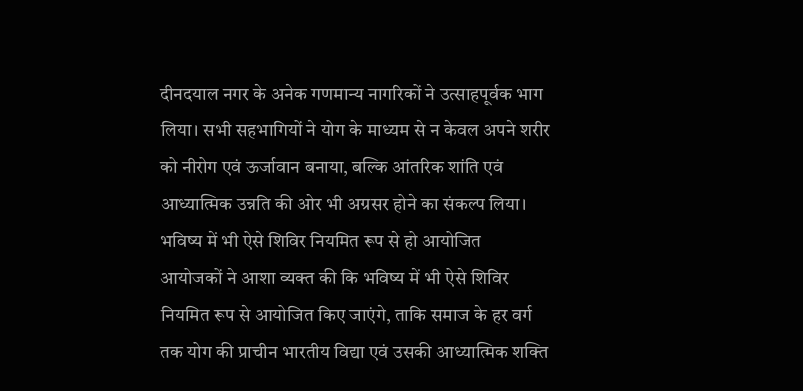दीनदयाल नगर के अनेक गणमान्य नागरिकों ने उत्साहपूर्वक भाग लिया। सभी सहभागियों ने योग के माध्यम से न केवल अपने शरीर को नीरोग एवं ऊर्जावान बनाया, बल्कि आंतरिक शांति एवं आध्यात्मिक उन्नति की ओर भी अग्रसर होने का संकल्प लिया।
भविष्य में भी ऐसे शिविर नियमित रूप से हो आयोजित
आयोजकों ने आशा व्यक्त की कि भविष्य में भी ऐसे शिविर नियमित रूप से आयोजित किए जाएंगे, ताकि समाज के हर वर्ग तक योग की प्राचीन भारतीय विद्या एवं उसकी आध्यात्मिक शक्ति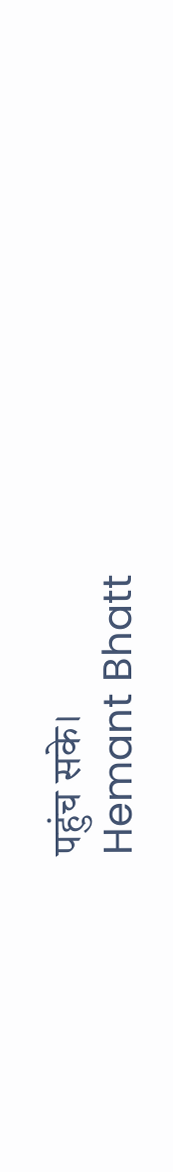पहुंच सके।
Hemant Bhatt